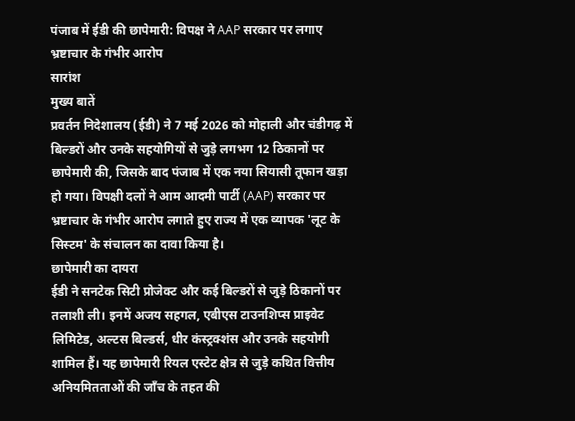पंजाब में ईडी की छापेमारी: विपक्ष ने AAP सरकार पर लगाए भ्रष्टाचार के गंभीर आरोप
सारांश
मुख्य बातें
प्रवर्तन निदेशालय (ईडी) ने 7 मई 2026 को मोहाली और चंडीगढ़ में बिल्डरों और उनके सहयोगियों से जुड़े लगभग 12 ठिकानों पर छापेमारी की, जिसके बाद पंजाब में एक नया सियासी तूफान खड़ा हो गया। विपक्षी दलों ने आम आदमी पार्टी (AAP) सरकार पर भ्रष्टाचार के गंभीर आरोप लगाते हुए राज्य में एक व्यापक 'लूट के सिस्टम' के संचालन का दावा किया है।
छापेमारी का दायरा
ईडी ने सनटेक सिटी प्रोजेक्ट और कई बिल्डरों से जुड़े ठिकानों पर तलाशी ली। इनमें अजय सहगल, एबीएस टाउनशिप्स प्राइवेट लिमिटेड, अल्टस बिल्डर्स, धीर कंस्ट्रक्शंस और उनके सहयोगी शामिल हैं। यह छापेमारी रियल एस्टेट क्षेत्र से जुड़े कथित वित्तीय अनियमितताओं की जाँच के तहत की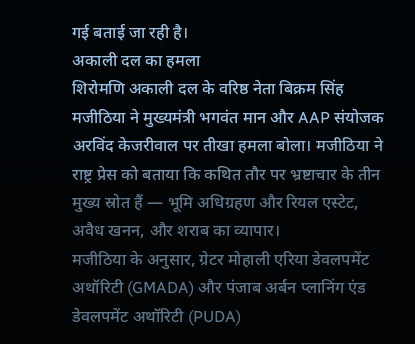गई बताई जा रही है।
अकाली दल का हमला
शिरोमणि अकाली दल के वरिष्ठ नेता बिक्रम सिंह मजीठिया ने मुख्यमंत्री भगवंत मान और AAP संयोजक अरविंद केजरीवाल पर तीखा हमला बोला। मजीठिया ने राष्ट्र प्रेस को बताया कि कथित तौर पर भ्रष्टाचार के तीन मुख्य स्रोत हैं — भूमि अधिग्रहण और रियल एस्टेट, अवैध खनन, और शराब का व्यापार।
मजीठिया के अनुसार, ग्रेटर मोहाली एरिया डेवलपमेंट अथॉरिटी (GMADA) और पंजाब अर्बन प्लानिंग एंड डेवलपमेंट अथॉरिटी (PUDA)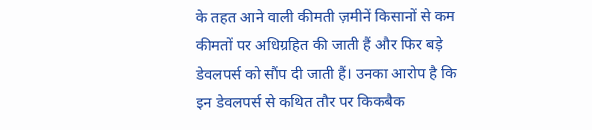के तहत आने वाली कीमती ज़मीनें किसानों से कम कीमतों पर अधिग्रहित की जाती हैं और फिर बड़े डेवलपर्स को सौंप दी जाती हैं। उनका आरोप है कि इन डेवलपर्स से कथित तौर पर किकबैक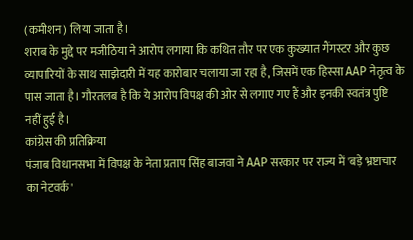(कमीशन) लिया जाता है।
शराब के मुद्दे पर मजीठिया ने आरोप लगाया कि कथित तौर पर एक कुख्यात गैंगस्टर और कुछ व्यापारियों के साथ साझेदारी में यह कारोबार चलाया जा रहा है, जिसमें एक हिस्सा AAP नेतृत्व के पास जाता है। गौरतलब है कि ये आरोप विपक्ष की ओर से लगाए गए हैं और इनकी स्वतंत्र पुष्टि नहीं हुई है।
कांग्रेस की प्रतिक्रिया
पंजाब विधानसभा में विपक्ष के नेता प्रताप सिंह बाजवा ने AAP सरकार पर राज्य में 'बड़े भ्रष्टाचार का नेटवर्क'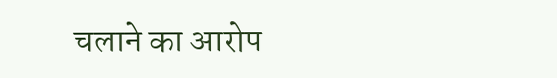चलाने का आरोप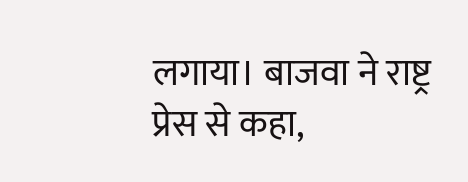लगाया। बाजवा ने राष्ट्र प्रेस से कहा,